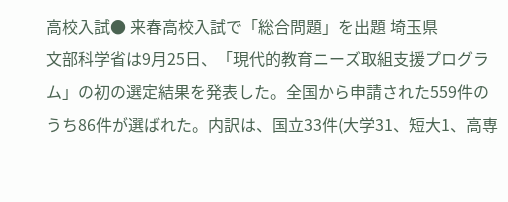高校入試● 来春高校入試で「総合問題」を出題 埼玉県
文部科学省は9月25日、「現代的教育ニーズ取組支援プログラム」の初の選定結果を発表した。全国から申請された559件のうち86件が選ばれた。内訳は、国立33件(大学31、短大1、高専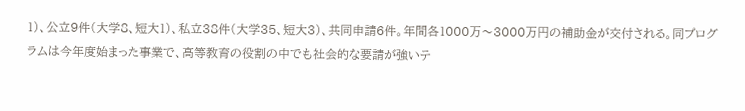1)、公立9件(大学8、短大1)、私立38件(大学35、短大3)、共同申請6件。年間各1000万〜3000万円の補助金が交付される。同プログラムは今年度始まった事業で、高等教育の役割の中でも社会的な要請が強いテ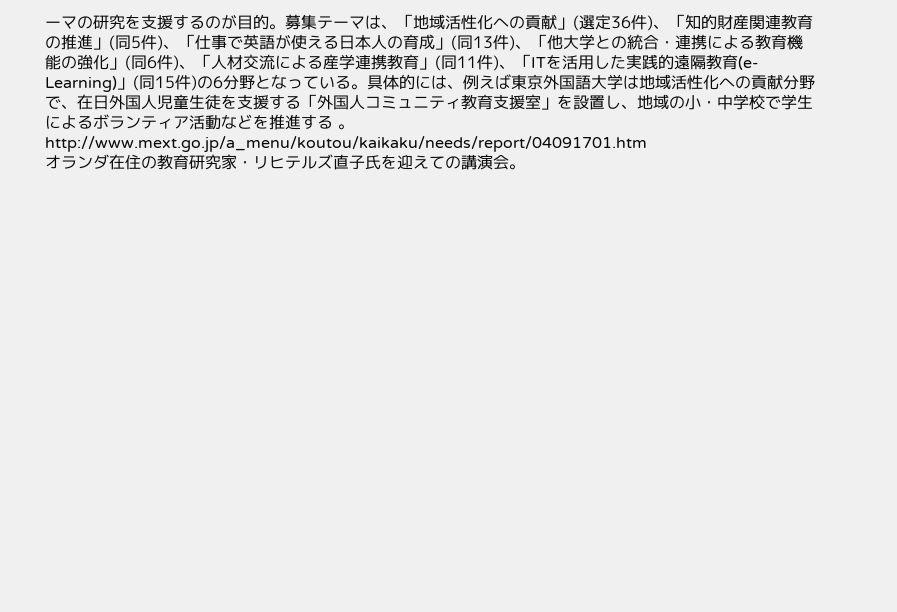ーマの研究を支援するのが目的。募集テーマは、「地域活性化への貢献」(選定36件)、「知的財産関連教育の推進」(同5件)、「仕事で英語が使える日本人の育成」(同13件)、「他大学との統合・連携による教育機能の強化」(同6件)、「人材交流による産学連携教育」(同11件)、「ITを活用した実践的遠隔教育(e-Learning)」(同15件)の6分野となっている。具体的には、例えば東京外国語大学は地域活性化への貢献分野で、在日外国人児童生徒を支援する「外国人コミュニティ教育支援室」を設置し、地域の小・中学校で学生によるボランティア活動などを推進する 。 http://www.mext.go.jp/a_menu/koutou/kaikaku/needs/report/04091701.htm
オランダ在住の教育研究家・リヒテルズ直子氏を迎えての講演会。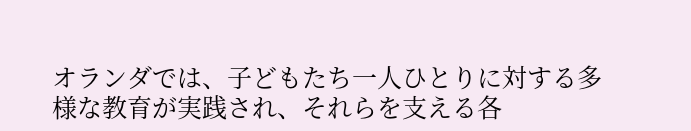オランダでは、子どもたち一人ひとりに対する多様な教育が実践され、それらを支える各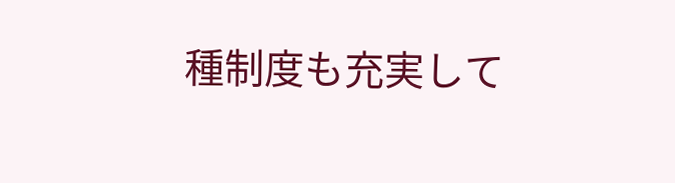種制度も充実して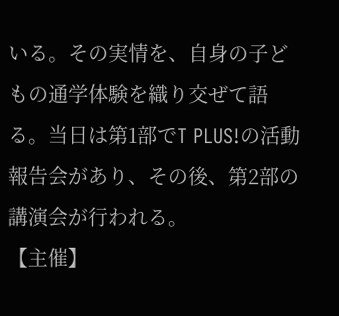いる。その実情を、自身の子どもの通学体験を織り交ぜて語る。当日は第1部でT PLUS!の活動報告会があり、その後、第2部の講演会が行われる。
【主催】